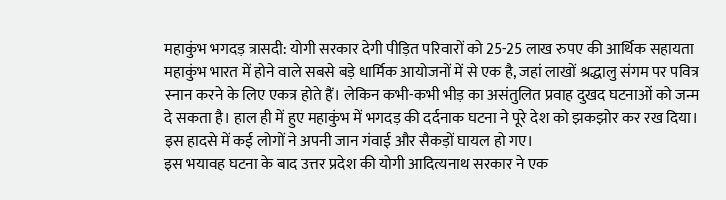महाकुंभ भगदड़ त्रासदी: योगी सरकार देगी पीड़ित परिवारों को 25-25 लाख रुपए की आर्थिक सहायता
महाकुंभ भारत में होने वाले सबसे बड़े धार्मिक आयोजनों में से एक है, जहां लाखों श्रद्धालु संगम पर पवित्र स्नान करने के लिए एकत्र होते हैं। लेकिन कभी-कभी भीड़ का असंतुलित प्रवाह दुखद घटनाओं को जन्म दे सकता है। हाल ही में हुए महाकुंभ में भगदड़ की दर्दनाक घटना ने पूरे देश को झकझोर कर रख दिया। इस हादसे में कई लोगों ने अपनी जान गंवाई और सैकड़ों घायल हो गए।
इस भयावह घटना के बाद उत्तर प्रदेश की योगी आदित्यनाथ सरकार ने एक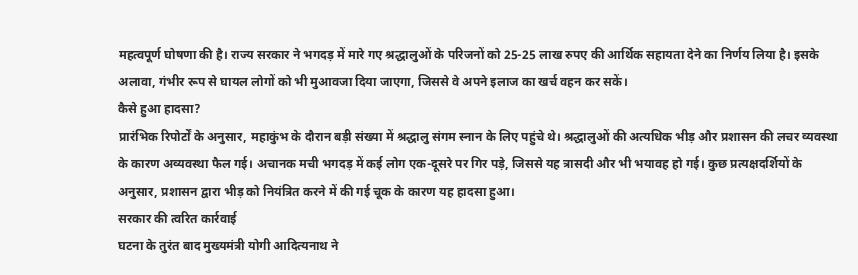महत्वपूर्ण घोषणा की है। राज्य सरकार ने भगदड़ में मारे गए श्रद्धालुओं के परिजनों को 25-25 लाख रुपए की आर्थिक सहायता देने का निर्णय लिया है। इसके अलावा, गंभीर रूप से घायल लोगों को भी मुआवजा दिया जाएगा, जिससे वे अपने इलाज का खर्च वहन कर सकें।
कैसे हुआ हादसा?
प्रारंभिक रिपोर्टों के अनुसार, महाकुंभ के दौरान बड़ी संख्या में श्रद्धालु संगम स्नान के लिए पहुंचे थे। श्रद्धालुओं की अत्यधिक भीड़ और प्रशासन की लचर व्यवस्था के कारण अव्यवस्था फैल गई। अचानक मची भगदड़ में कई लोग एक-दूसरे पर गिर पड़े, जिससे यह त्रासदी और भी भयावह हो गई। कुछ प्रत्यक्षदर्शियों के अनुसार, प्रशासन द्वारा भीड़ को नियंत्रित करने में की गई चूक के कारण यह हादसा हुआ।
सरकार की त्वरित कार्रवाई
घटना के तुरंत बाद मुख्यमंत्री योगी आदित्यनाथ ने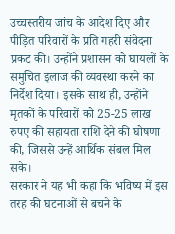उच्चस्तरीय जांच के आदेश दिए और पीड़ित परिवारों के प्रति गहरी संवेदना प्रकट की। उन्होंने प्रशासन को घायलों के समुचित इलाज की व्यवस्था करने का निर्देश दिया। इसके साथ ही, उन्होंने मृतकों के परिवारों को 25-25 लाख रुपए की सहायता राशि देने की घोषणा की, जिससे उन्हें आर्थिक संबल मिल सके।
सरकार ने यह भी कहा कि भविष्य में इस तरह की घटनाओं से बचने के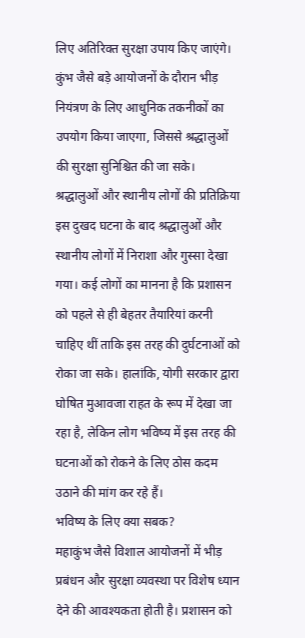लिए अतिरिक्त सुरक्षा उपाय किए जाएंगे। कुंभ जैसे बड़े आयोजनों के दौरान भीड़ नियंत्रण के लिए आधुनिक तकनीकों का उपयोग किया जाएगा, जिससे श्रद्धालुओं की सुरक्षा सुनिश्चित की जा सके।
श्रद्धालुओं और स्थानीय लोगों की प्रतिक्रिया
इस दुखद घटना के बाद श्रद्धालुओं और स्थानीय लोगों में निराशा और गुस्सा देखा गया। कई लोगों का मानना है कि प्रशासन को पहले से ही बेहतर तैयारियां करनी चाहिए थीं ताकि इस तरह की दुर्घटनाओं को रोका जा सके। हालांकि, योगी सरकार द्वारा घोषित मुआवजा राहत के रूप में देखा जा रहा है, लेकिन लोग भविष्य में इस तरह की घटनाओं को रोकने के लिए ठोस कदम उठाने की मांग कर रहे हैं।
भविष्य के लिए क्या सबक?
महाकुंभ जैसे विशाल आयोजनों में भीड़ प्रबंधन और सुरक्षा व्यवस्था पर विशेष ध्यान देने की आवश्यकता होती है। प्रशासन को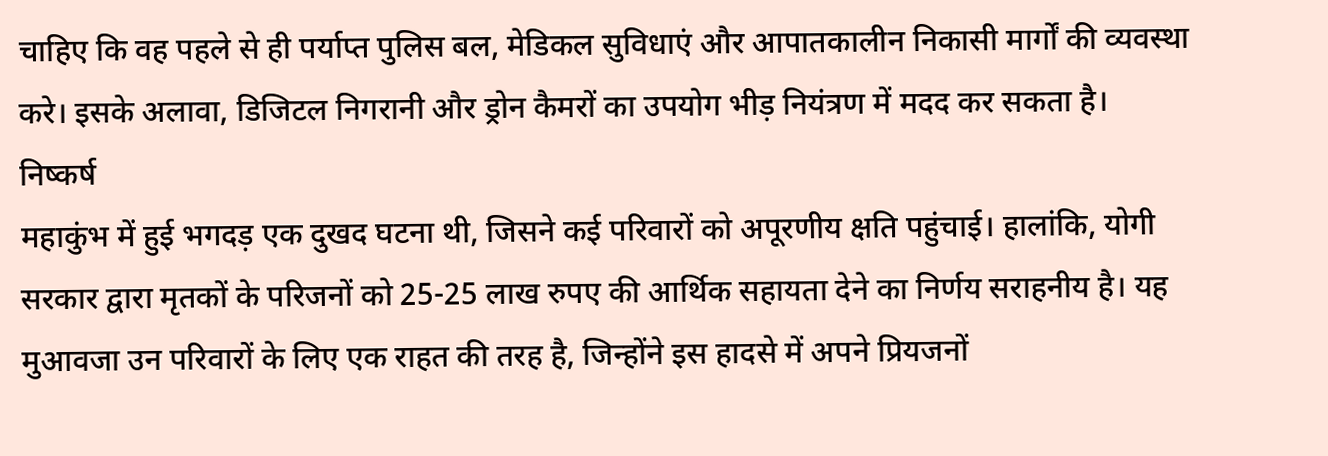चाहिए कि वह पहले से ही पर्याप्त पुलिस बल, मेडिकल सुविधाएं और आपातकालीन निकासी मार्गों की व्यवस्था करे। इसके अलावा, डिजिटल निगरानी और ड्रोन कैमरों का उपयोग भीड़ नियंत्रण में मदद कर सकता है।
निष्कर्ष
महाकुंभ में हुई भगदड़ एक दुखद घटना थी, जिसने कई परिवारों को अपूरणीय क्षति पहुंचाई। हालांकि, योगी सरकार द्वारा मृतकों के परिजनों को 25-25 लाख रुपए की आर्थिक सहायता देने का निर्णय सराहनीय है। यह मुआवजा उन परिवारों के लिए एक राहत की तरह है, जिन्होंने इस हादसे में अपने प्रियजनों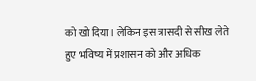को खो दिया। लेकिन इस त्रासदी से सीख लेते हुए भविष्य में प्रशासन को और अधिक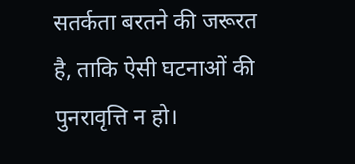सतर्कता बरतने की जरूरत है, ताकि ऐसी घटनाओं की पुनरावृत्ति न हो।